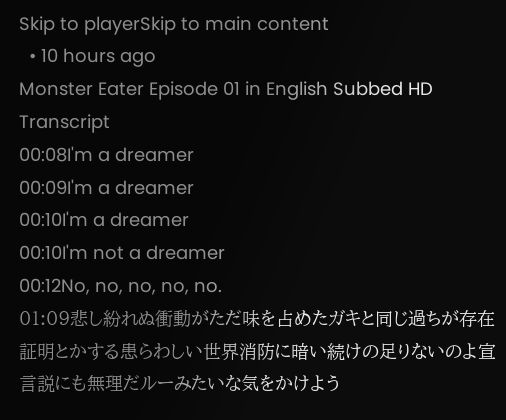Skip to playerSkip to main content
  • 10 hours ago
Monster Eater Episode 01 in English Subbed HD
Transcript
00:08I'm a dreamer
00:09I'm a dreamer
00:10I'm a dreamer
00:10I'm not a dreamer
00:12No, no, no, no, no.
01:09悲し紛れぬ衝動がただ味を占めたガキと同じ過ちが存在証明とかする患らわしい世界消防に暗い続けの足りないのよ宣言説にも無理だルーみたいな気をかけよう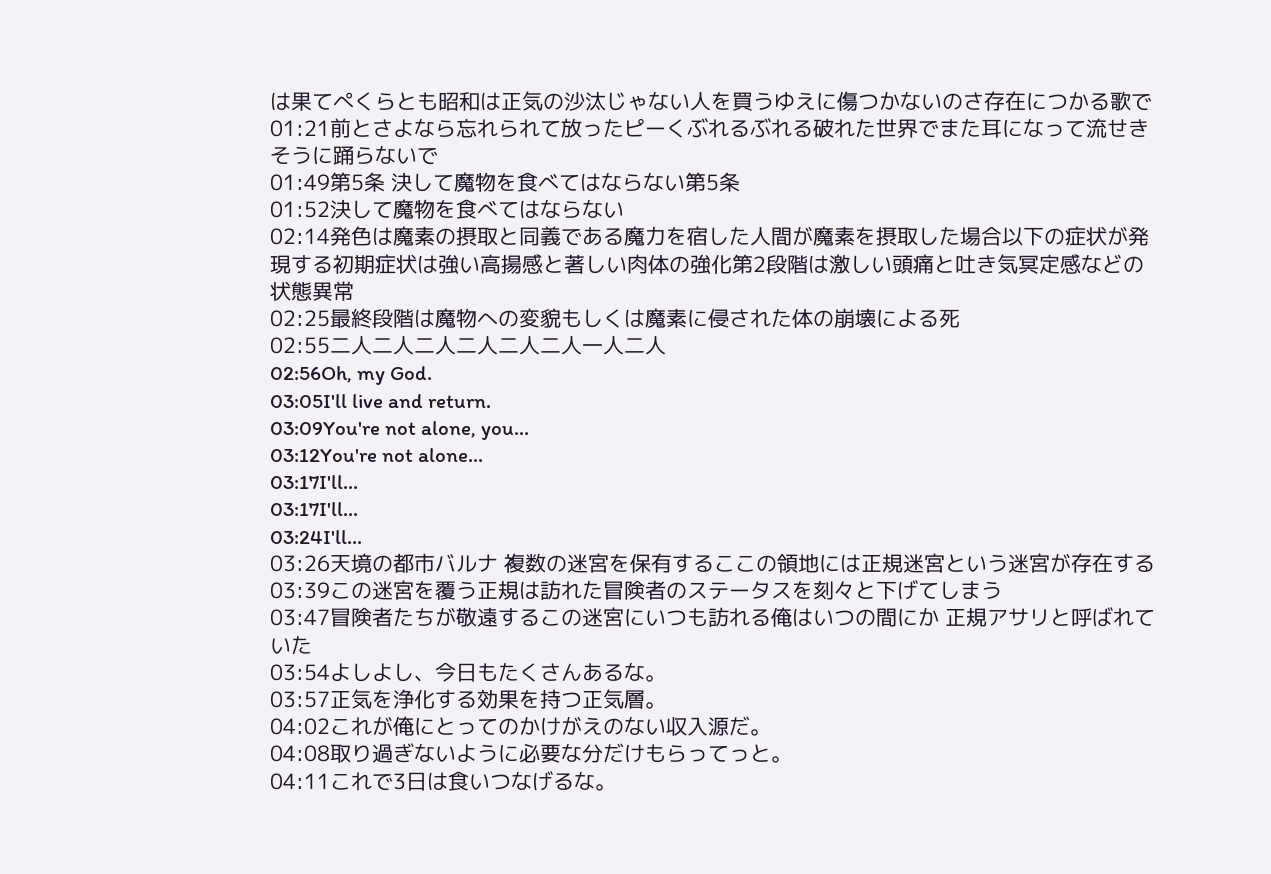は果てぺくらとも昭和は正気の沙汰じゃない人を買うゆえに傷つかないのさ存在につかる歌で
01:21前とさよなら忘れられて放ったピーくぶれるぶれる破れた世界でまた耳になって流せきそうに踊らないで
01:49第5条 決して魔物を食べてはならない第5条
01:52決して魔物を食べてはならない
02:14発色は魔素の摂取と同義である魔力を宿した人間が魔素を摂取した場合以下の症状が発現する初期症状は強い高揚感と著しい肉体の強化第2段階は激しい頭痛と吐き気冥定感などの状態異常
02:25最終段階は魔物への変貌もしくは魔素に侵された体の崩壊による死
02:55二人二人二人二人二人二人一人二人
02:56Oh, my God.
03:05I'll live and return.
03:09You're not alone, you...
03:12You're not alone...
03:17I'll...
03:17I'll...
03:24I'll...
03:26天境の都市バルナ 複数の迷宮を保有するここの領地には正規迷宮という迷宮が存在する
03:39この迷宮を覆う正規は訪れた冒険者のステータスを刻々と下げてしまう
03:47冒険者たちが敬遠するこの迷宮にいつも訪れる俺はいつの間にか 正規アサリと呼ばれていた
03:54よしよし、今日もたくさんあるな。
03:57正気を浄化する効果を持つ正気層。
04:02これが俺にとってのかけがえのない収入源だ。
04:08取り過ぎないように必要な分だけもらってっと。
04:11これで3日は食いつなげるな。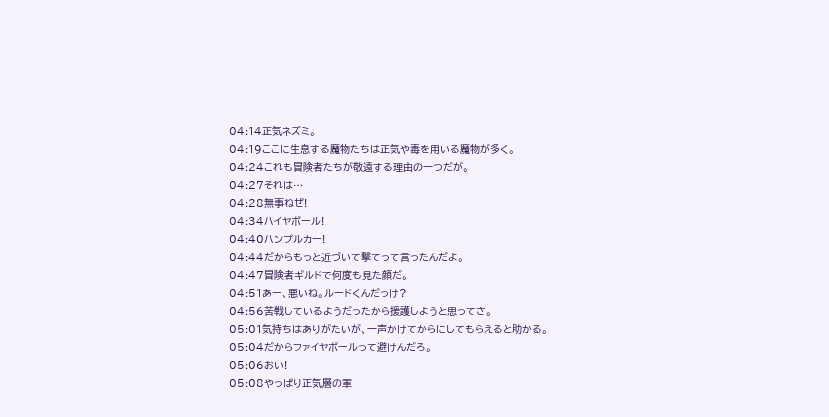04:14正気ネズミ。
04:19ここに生息する魔物たちは正気や毒を用いる魔物が多く。
04:24これも冒険者たちが敬遠する理由の一つだが。
04:27それは…
04:28無事ねぜ!
04:34ハイヤボール!
04:40ハンプルカー!
04:44だからもっと近づいて撃てって言ったんだよ。
04:47冒険者ギルドで何度も見た顔だ。
04:51あー、悪いね。ルードくんだっけ?
04:56苦戦しているようだったから援護しようと思ってさ。
05:01気持ちはありがたいが、一声かけてからにしてもらえると助かる。
05:04だからファイヤボールって避けんだろ。
05:06おい!
05:08やっぱり正気層の軍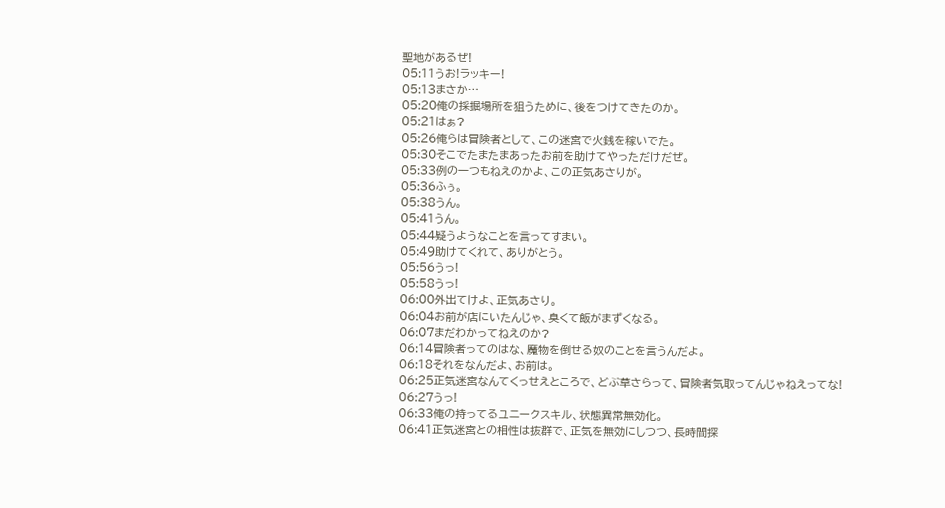聖地があるぜ!
05:11うお!ラッキー!
05:13まさか…
05:20俺の採掘場所を狙うために、後をつけてきたのか。
05:21はぁ?
05:26俺らは冒険者として、この迷宮で火銭を稼いでた。
05:30そこでたまたまあったお前を助けてやっただけだぜ。
05:33例の一つもねえのかよ、この正気あさりが。
05:36ふぅ。
05:38うん。
05:41うん。
05:44疑うようなことを言ってすまい。
05:49助けてくれて、ありがとう。
05:56うっ!
05:58うっ!
06:00外出てけよ、正気あさり。
06:04お前が店にいたんじゃ、臭くて飯がまずくなる。
06:07まだわかってねえのか?
06:14冒険者ってのはな、魔物を倒せる奴のことを言うんだよ。
06:18それをなんだよ、お前は。
06:25正気迷宮なんてくっせえところで、どぶ草さらって、冒険者気取ってんじゃねえってな!
06:27うっ!
06:33俺の持ってるユニークスキル、状態異常無効化。
06:41正気迷宮との相性は抜群で、正気を無効にしつつ、長時間探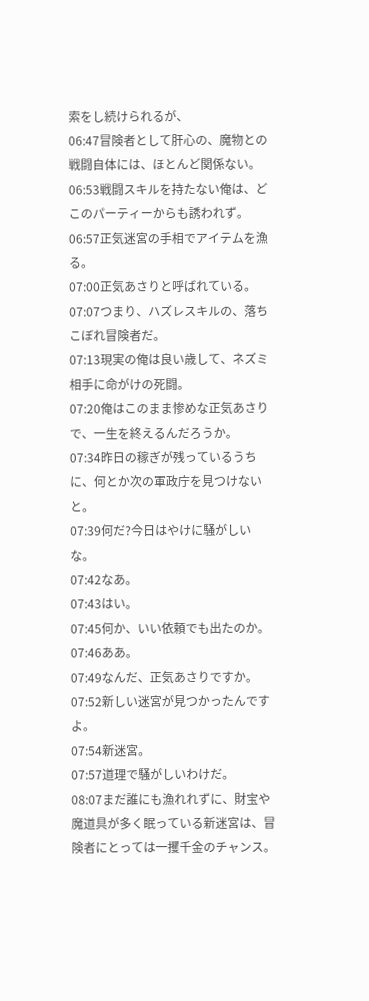索をし続けられるが、
06:47冒険者として肝心の、魔物との戦闘自体には、ほとんど関係ない。
06:53戦闘スキルを持たない俺は、どこのパーティーからも誘われず。
06:57正気迷宮の手相でアイテムを漁る。
07:00正気あさりと呼ばれている。
07:07つまり、ハズレスキルの、落ちこぼれ冒険者だ。
07:13現実の俺は良い歳して、ネズミ相手に命がけの死闘。
07:20俺はこのまま惨めな正気あさりで、一生を終えるんだろうか。
07:34昨日の稼ぎが残っているうちに、何とか次の軍政庁を見つけないと。
07:39何だ?今日はやけに騒がしいな。
07:42なあ。
07:43はい。
07:45何か、いい依頼でも出たのか。
07:46ああ。
07:49なんだ、正気あさりですか。
07:52新しい迷宮が見つかったんですよ。
07:54新迷宮。
07:57道理で騒がしいわけだ。
08:07まだ誰にも漁れれずに、財宝や魔道具が多く眠っている新迷宮は、冒険者にとっては一攫千金のチャンス。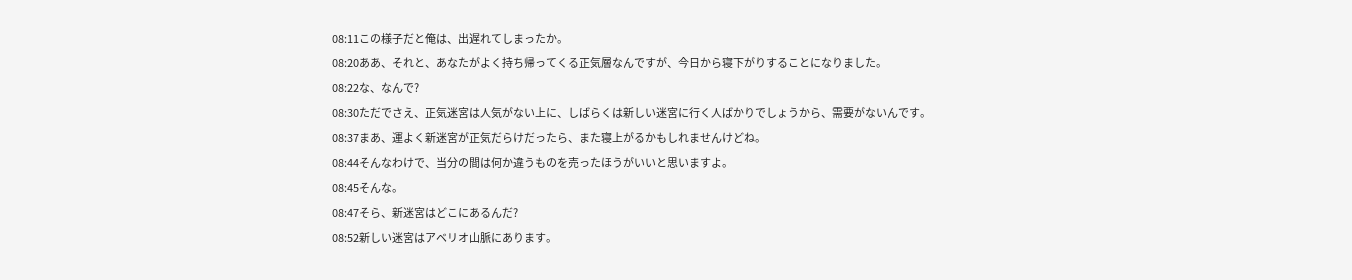08:11この様子だと俺は、出遅れてしまったか。
08:20ああ、それと、あなたがよく持ち帰ってくる正気層なんですが、今日から寝下がりすることになりました。
08:22な、なんで?
08:30ただでさえ、正気迷宮は人気がない上に、しばらくは新しい迷宮に行く人ばかりでしょうから、需要がないんです。
08:37まあ、運よく新迷宮が正気だらけだったら、また寝上がるかもしれませんけどね。
08:44そんなわけで、当分の間は何か違うものを売ったほうがいいと思いますよ。
08:45そんな。
08:47そら、新迷宮はどこにあるんだ?
08:52新しい迷宮はアベリオ山脈にあります。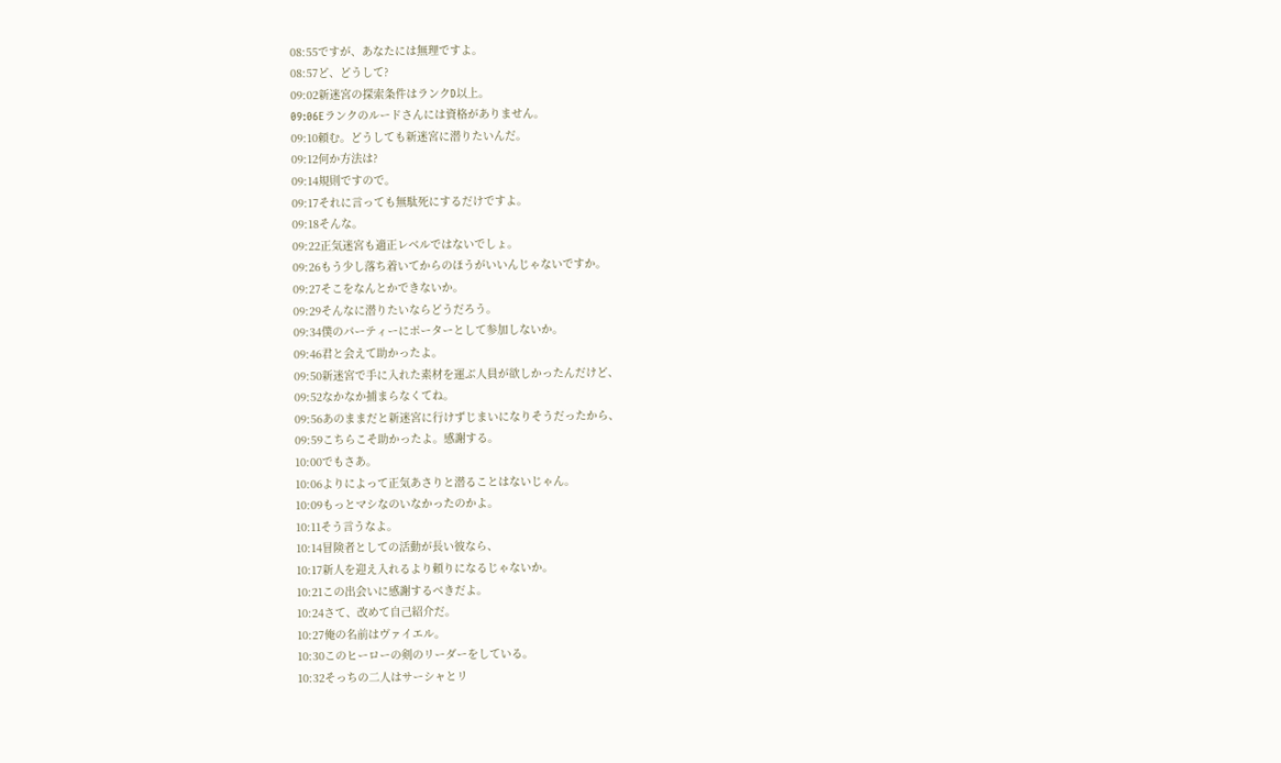08:55ですが、あなたには無理ですよ。
08:57ど、どうして?
09:02新迷宮の探索条件はランクD以上。
09:06Eランクのルードさんには資格がありません。
09:10頼む。どうしても新迷宮に潜りたいんだ。
09:12何か方法は?
09:14規則ですので。
09:17それに言っても無駄死にするだけですよ。
09:18そんな。
09:22正気迷宮も適正レベルではないでしょ。
09:26もう少し落ち着いてからのほうがいいんじゃないですか。
09:27そこをなんとかできないか。
09:29そんなに潜りたいならどうだろう。
09:34僕のパーティーにポーターとして参加しないか。
09:46君と会えて助かったよ。
09:50新迷宮で手に入れた素材を運ぶ人員が欲しかったんだけど、
09:52なかなか捕まらなくてね。
09:56あのままだと新迷宮に行けずじまいになりそうだったから、
09:59こちらこそ助かったよ。感謝する。
10:00でもさあ。
10:06よりによって正気あさりと潜ることはないじゃん。
10:09もっとマシなのいなかったのかよ。
10:11そう言うなよ。
10:14冒険者としての活動が長い彼なら、
10:17新人を迎え入れるより頼りになるじゃないか。
10:21この出会いに感謝するべきだよ。
10:24さて、改めて自己紹介だ。
10:27俺の名前はヴァイエル。
10:30このヒーローの剣のリーダーをしている。
10:32そっちの二人はサーシャとリ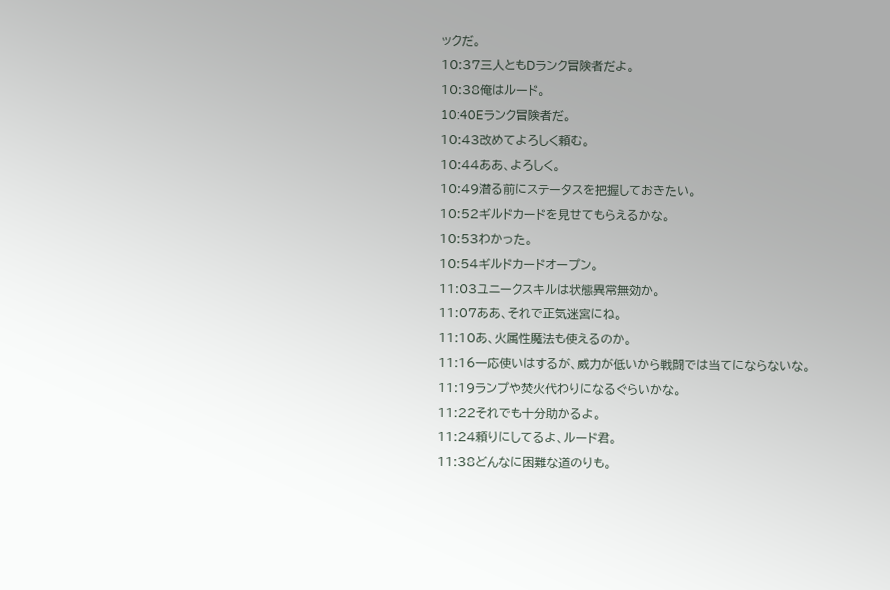ックだ。
10:37三人ともDランク冒険者だよ。
10:38俺はルード。
10:40Eランク冒険者だ。
10:43改めてよろしく頼む。
10:44ああ、よろしく。
10:49潜る前にステータスを把握しておきたい。
10:52ギルドカードを見せてもらえるかな。
10:53わかった。
10:54ギルドカードオープン。
11:03ユニークスキルは状態異常無効か。
11:07ああ、それで正気迷宮にね。
11:10あ、火属性魔法も使えるのか。
11:16一応使いはするが、威力が低いから戦闘では当てにならないな。
11:19ランプや焚火代わりになるぐらいかな。
11:22それでも十分助かるよ。
11:24頼りにしてるよ、ルード君。
11:38どんなに困難な道のりも。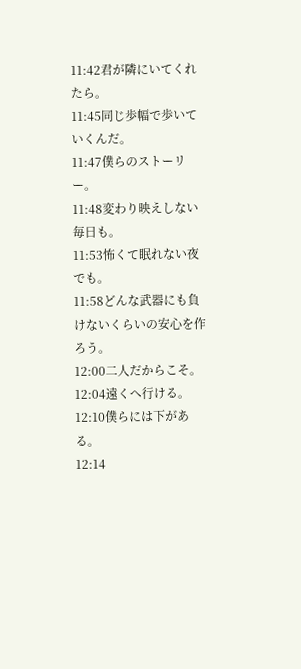11:42君が隣にいてくれたら。
11:45同じ歩幅で歩いていくんだ。
11:47僕らのストーリー。
11:48変わり映えしない毎日も。
11:53怖くて眠れない夜でも。
11:58どんな武器にも負けないくらいの安心を作ろう。
12:00二人だからこそ。
12:04遠くへ行ける。
12:10僕らには下がある。
12:14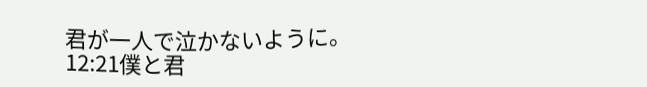君が一人で泣かないように。
12:21僕と君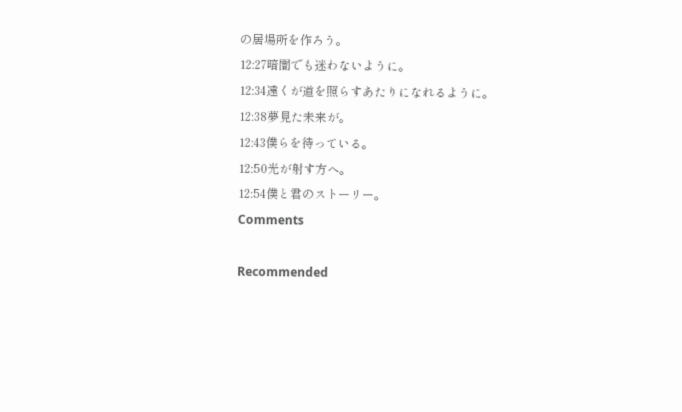の居場所を作ろう。
12:27暗闇でも迷わないように。
12:34遠くが道を照らすあたりになれるように。
12:38夢見た未来が。
12:43僕らを待っている。
12:50光が射す方へ。
12:54僕と君のストーリー。
Comments

Recommended